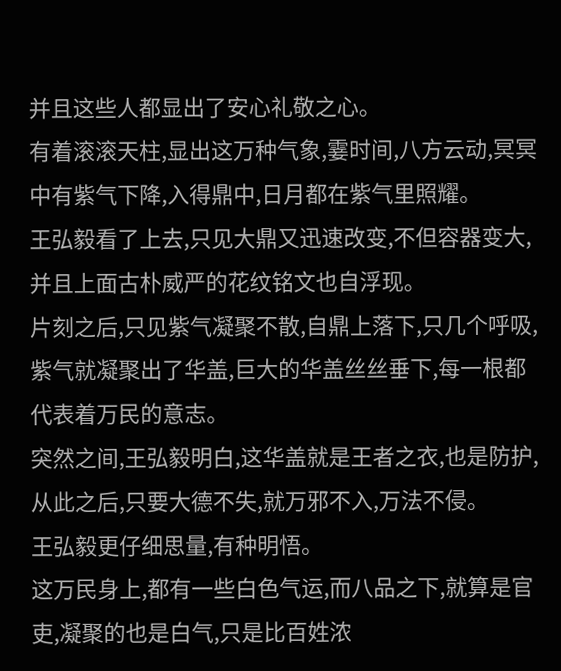并且这些人都显出了安心礼敬之心。
有着滚滚天柱,显出这万种气象,霎时间,八方云动,冥冥中有紫气下降,入得鼎中,日月都在紫气里照耀。
王弘毅看了上去,只见大鼎又迅速改变,不但容器变大,并且上面古朴威严的花纹铭文也自浮现。
片刻之后,只见紫气凝聚不散,自鼎上落下,只几个呼吸,紫气就凝聚出了华盖,巨大的华盖丝丝垂下,每一根都代表着万民的意志。
突然之间,王弘毅明白,这华盖就是王者之衣,也是防护,从此之后,只要大德不失,就万邪不入,万法不侵。
王弘毅更仔细思量,有种明悟。
这万民身上,都有一些白色气运,而八品之下,就算是官吏,凝聚的也是白气,只是比百姓浓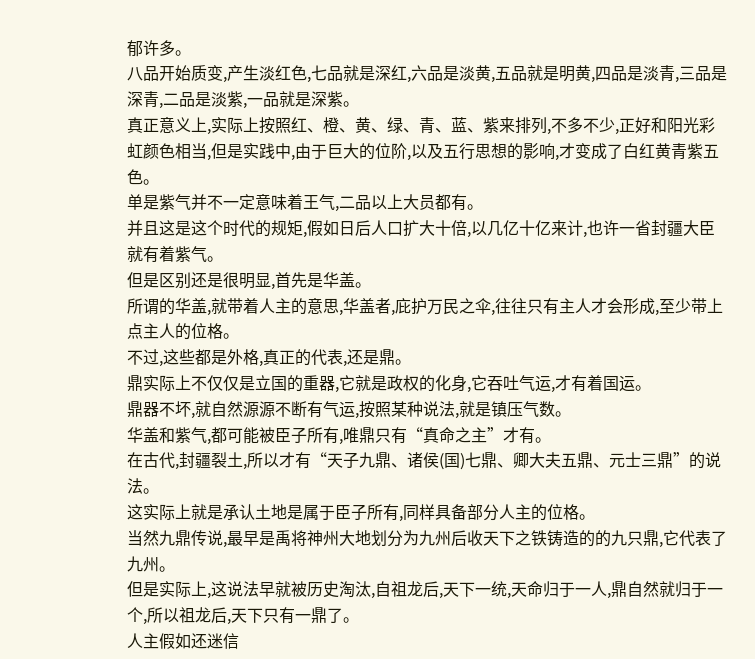郁许多。
八品开始质变,产生淡红色,七品就是深红,六品是淡黄,五品就是明黄,四品是淡青,三品是深青,二品是淡紫,一品就是深紫。
真正意义上,实际上按照红、橙、黄、绿、青、蓝、紫来排列,不多不少,正好和阳光彩虹颜色相当,但是实践中,由于巨大的位阶,以及五行思想的影响,才变成了白红黄青紫五色。
单是紫气并不一定意味着王气,二品以上大员都有。
并且这是这个时代的规矩,假如日后人口扩大十倍,以几亿十亿来计,也许一省封疆大臣就有着紫气。
但是区别还是很明显,首先是华盖。
所谓的华盖,就带着人主的意思,华盖者,庇护万民之伞,往往只有主人才会形成,至少带上点主人的位格。
不过,这些都是外格,真正的代表,还是鼎。
鼎实际上不仅仅是立国的重器,它就是政权的化身,它吞吐气运,才有着国运。
鼎器不坏,就自然源源不断有气运,按照某种说法,就是镇压气数。
华盖和紫气,都可能被臣子所有,唯鼎只有“真命之主”才有。
在古代,封疆裂土,所以才有“天子九鼎、诸侯(国)七鼎、卿大夫五鼎、元士三鼎”的说法。
这实际上就是承认土地是属于臣子所有,同样具备部分人主的位格。
当然九鼎传说,最早是禹将神州大地划分为九州后收天下之铁铸造的的九只鼎,它代表了九州。
但是实际上,这说法早就被历史淘汰,自祖龙后,天下一统,天命归于一人,鼎自然就归于一个,所以祖龙后,天下只有一鼎了。
人主假如还迷信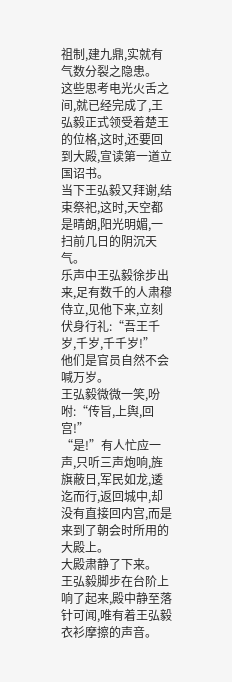祖制,建九鼎,实就有气数分裂之隐患。
这些思考电光火舌之间,就已经完成了,王弘毅正式领受着楚王的位格,这时,还要回到大殿,宣读第一道立国诏书。
当下王弘毅又拜谢,结束祭祀,这时,天空都是晴朗,阳光明媚,一扫前几日的阴沉天气。
乐声中王弘毅徐步出来,足有数千的人肃穆侍立,见他下来,立刻伏身行礼:“吾王千岁,千岁,千千岁!”
他们是官员自然不会喊万岁。
王弘毅微微一笑,吩咐:“传旨,上舆,回宫!”
“是!”有人忙应一声,只听三声炮响,旌旗蔽日,军民如龙,逶迄而行,返回城中,却没有直接回内宫,而是来到了朝会时所用的大殿上。
大殿肃静了下来。
王弘毅脚步在台阶上响了起来,殿中静至落针可闻,唯有着王弘毅衣衫摩擦的声音。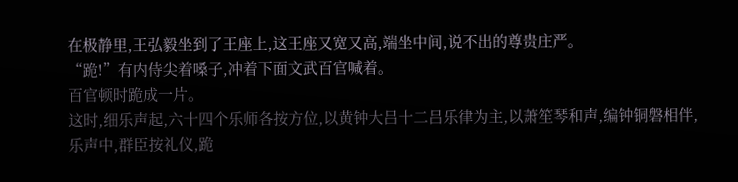在极静里,王弘毅坐到了王座上,这王座又宽又高,端坐中间,说不出的尊贵庄严。
“跪!”有内侍尖着嗓子,冲着下面文武百官喊着。
百官顿时跪成一片。
这时,细乐声起,六十四个乐师各按方位,以黄钟大吕十二吕乐律为主,以萧笙琴和声,编钟铜磐相伴,乐声中,群臣按礼仪,跪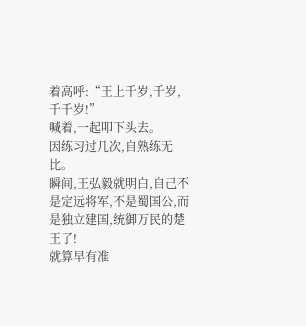着高呼:“王上千岁,千岁,千千岁!”
喊着,一起叩下头去。
因练习过几次,自熟练无比。
瞬间,王弘毅就明白,自己不是定远将军,不是蜀国公,而是独立建国,统御万民的楚王了!
就算早有准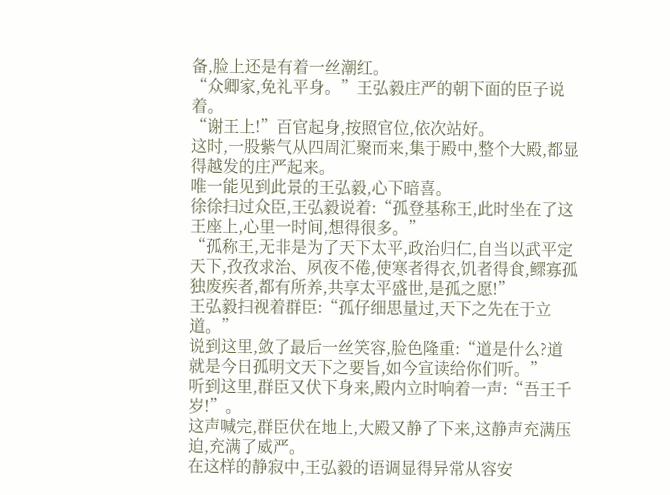备,脸上还是有着一丝潮红。
“众卿家,免礼平身。”王弘毅庄严的朝下面的臣子说着。
“谢王上!”百官起身,按照官位,依次站好。
这时,一股紫气从四周汇聚而来,集于殿中,整个大殿,都显得越发的庄严起来。
唯一能见到此景的王弘毅,心下暗喜。
徐徐扫过众臣,王弘毅说着:“孤登基称王,此时坐在了这王座上,心里一时间,想得很多。”
“孤称王,无非是为了天下太平,政治归仁,自当以武平定天下,孜孜求治、夙夜不倦,使寒者得衣,饥者得食,鳏寡孤独废疾者,都有所养,共享太平盛世,是孤之愿!”
王弘毅扫视着群臣:“孤仔细思量过,天下之先在于立道。”
说到这里,敛了最后一丝笑容,脸色隆重:“道是什么?道就是今日孤明文天下之要旨,如今宣读给你们听。”
听到这里,群臣又伏下身来,殿内立时响着一声:“吾王千岁!”。
这声喊完,群臣伏在地上,大殿又静了下来,这静声充满压迫,充满了威严。
在这样的静寂中,王弘毅的语调显得异常从容安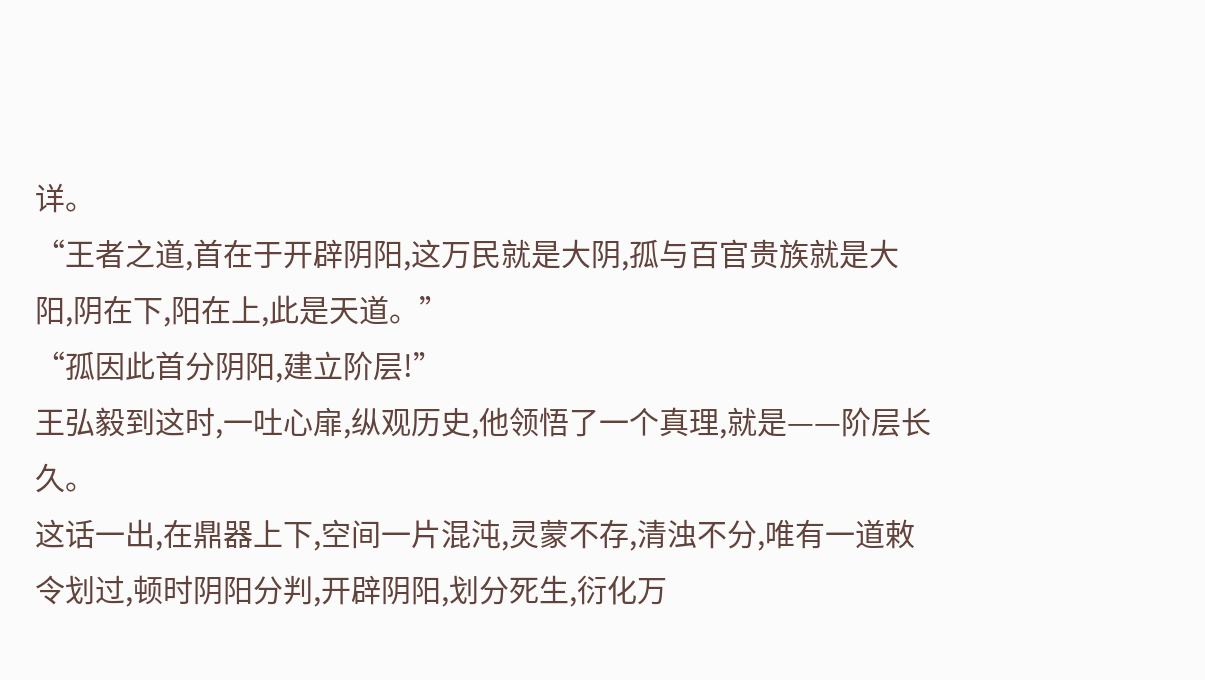详。
“王者之道,首在于开辟阴阳,这万民就是大阴,孤与百官贵族就是大阳,阴在下,阳在上,此是天道。”
“孤因此首分阴阳,建立阶层!”
王弘毅到这时,一吐心扉,纵观历史,他领悟了一个真理,就是——阶层长久。
这话一出,在鼎器上下,空间一片混沌,灵蒙不存,清浊不分,唯有一道敕令划过,顿时阴阳分判,开辟阴阳,划分死生,衍化万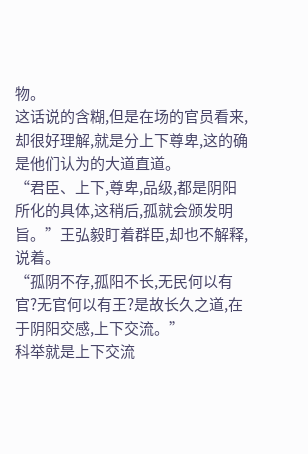物。
这话说的含糊,但是在场的官员看来,却很好理解,就是分上下尊卑,这的确是他们认为的大道直道。
“君臣、上下,尊卑,品级,都是阴阳所化的具体,这稍后,孤就会颁发明旨。”王弘毅盯着群臣,却也不解释,说着。
“孤阴不存,孤阳不长,无民何以有官?无官何以有王?是故长久之道,在于阴阳交感,上下交流。”
科举就是上下交流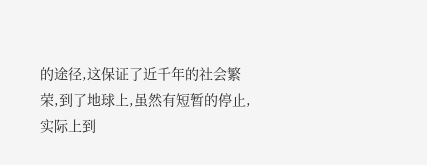的途径,这保证了近千年的社会繁荣,到了地球上,虽然有短暂的停止,实际上到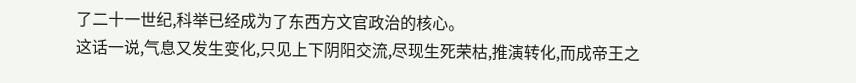了二十一世纪,科举已经成为了东西方文官政治的核心。
这话一说,气息又发生变化,只见上下阴阳交流,尽现生死荣枯,推演转化,而成帝王之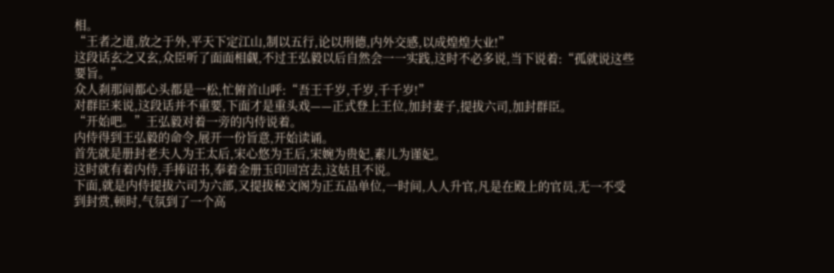相。
“王者之道,放之于外,平天下定江山,制以五行,论以刑德,内外交感,以成煌煌大业!”
这段话玄之又玄,众臣听了面面相觑,不过王弘毅以后自然会一一实践,这时不必多说,当下说着:“孤就说这些要旨。”
众人刹那间都心头都是一松,忙俯首山呼:“吾王千岁,千岁,千千岁!”
对群臣来说,这段话并不重要,下面才是重头戏——正式登上王位,加封妻子,提拔六司,加封群臣。
“开始吧。”王弘毅对着一旁的内侍说着。
内侍得到王弘毅的命令,展开一份旨意,开始读诵。
首先就是册封老夫人为王太后,宋心悠为王后,宋婉为贵妃,素儿为谨妃。
这时就有着内侍,手捧诏书,奉着金册玉印回宫去,这姑且不说。
下面,就是内侍提拔六司为六部,又提拔秘文阁为正五品单位,一时间,人人升官,凡是在殿上的官员,无一不受到封赏,顿时,气氛到了一个高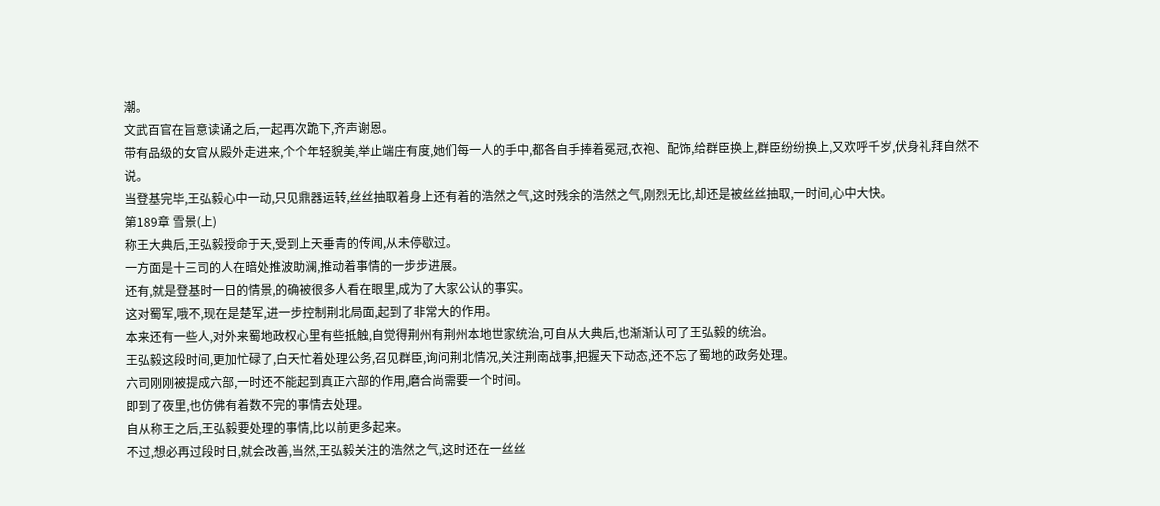潮。
文武百官在旨意读诵之后,一起再次跪下,齐声谢恩。
带有品级的女官从殿外走进来,个个年轻貌美,举止端庄有度,她们每一人的手中,都各自手捧着冕冠,衣袍、配饰,给群臣换上,群臣纷纷换上,又欢呼千岁,伏身礼拜自然不说。
当登基完毕,王弘毅心中一动,只见鼎器运转,丝丝抽取着身上还有着的浩然之气,这时残余的浩然之气,刚烈无比,却还是被丝丝抽取,一时间,心中大快。
第189章 雪景(上)
称王大典后,王弘毅授命于天,受到上天垂青的传闻,从未停歇过。
一方面是十三司的人在暗处推波助澜,推动着事情的一步步进展。
还有,就是登基时一日的情景,的确被很多人看在眼里,成为了大家公认的事实。
这对蜀军,哦不,现在是楚军,进一步控制荆北局面,起到了非常大的作用。
本来还有一些人,对外来蜀地政权心里有些抵触,自觉得荆州有荆州本地世家统治,可自从大典后,也渐渐认可了王弘毅的统治。
王弘毅这段时间,更加忙碌了,白天忙着处理公务,召见群臣,询问荆北情况,关注荆南战事,把握天下动态,还不忘了蜀地的政务处理。
六司刚刚被提成六部,一时还不能起到真正六部的作用,磨合尚需要一个时间。
即到了夜里,也仿佛有着数不完的事情去处理。
自从称王之后,王弘毅要处理的事情,比以前更多起来。
不过,想必再过段时日,就会改善,当然,王弘毅关注的浩然之气,这时还在一丝丝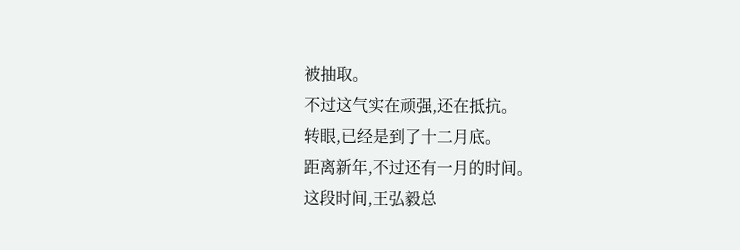被抽取。
不过这气实在顽强,还在抵抗。
转眼,已经是到了十二月底。
距离新年,不过还有一月的时间。
这段时间,王弘毅总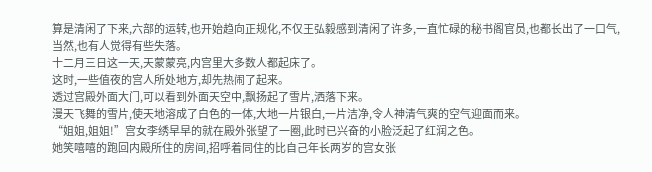算是清闲了下来,六部的运转,也开始趋向正规化,不仅王弘毅感到清闲了许多,一直忙碌的秘书阁官员,也都长出了一口气,当然,也有人觉得有些失落。
十二月三日这一天,天蒙蒙亮,内宫里大多数人都起床了。
这时,一些值夜的宫人所处地方,却先热闹了起来。
透过宫殿外面大门,可以看到外面天空中,飘扬起了雪片,洒落下来。
漫天飞舞的雪片,使天地溶成了白色的一体,大地一片银白,一片洁净,令人神清气爽的空气迎面而来。
“姐姐,姐姐!”宫女李绣早早的就在殿外张望了一圈,此时已兴奋的小脸泛起了红润之色。
她笑嘻嘻的跑回内殿所住的房间,招呼着同住的比自己年长两岁的宫女张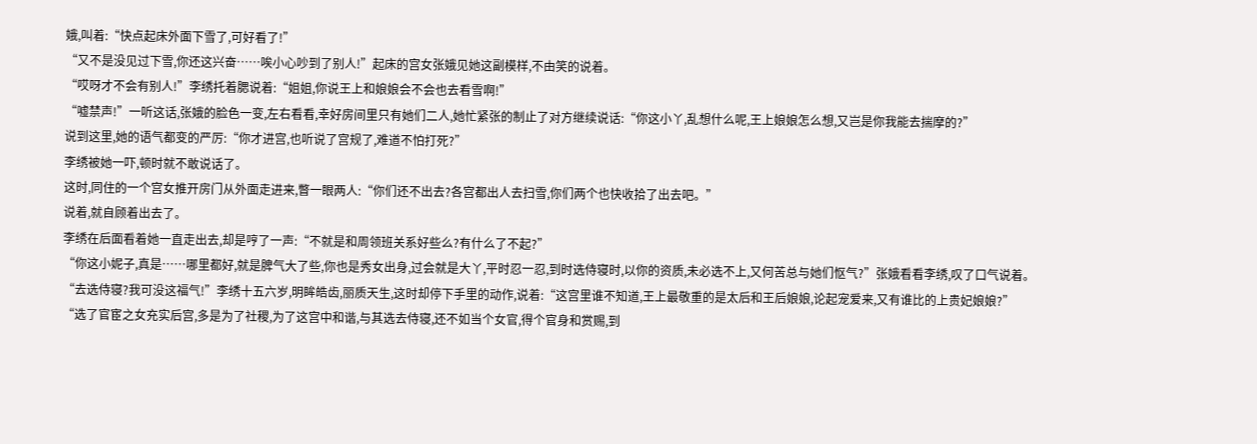娥,叫着:“快点起床外面下雪了,可好看了!”
“又不是没见过下雪,你还这兴奋……唉小心吵到了别人!”起床的宫女张娥见她这副模样,不由笑的说着。
“哎呀才不会有别人!”李绣托着腮说着:“姐姐,你说王上和娘娘会不会也去看雪啊!”
“嘘禁声!”一听这话,张娥的脸色一变,左右看看,幸好房间里只有她们二人,她忙紧张的制止了对方继续说话:“你这小丫,乱想什么呢,王上娘娘怎么想,又岂是你我能去揣摩的?”
说到这里,她的语气都变的严厉:“你才进宫,也听说了宫规了,难道不怕打死?”
李绣被她一吓,顿时就不敢说话了。
这时,同住的一个宫女推开房门从外面走进来,瞥一眼两人:“你们还不出去?各宫都出人去扫雪,你们两个也快收拾了出去吧。”
说着,就自顾着出去了。
李绣在后面看着她一直走出去,却是哼了一声:“不就是和周领班关系好些么?有什么了不起?”
“你这小妮子,真是……哪里都好,就是脾气大了些,你也是秀女出身,过会就是大丫,平时忍一忍,到时选侍寝时,以你的资质,未必选不上,又何苦总与她们怄气?”张娥看看李绣,叹了口气说着。
“去选侍寝?我可没这福气!”李绣十五六岁,明眸皓齿,丽质天生,这时却停下手里的动作,说着:“这宫里谁不知道,王上最敬重的是太后和王后娘娘,论起宠爱来,又有谁比的上贵妃娘娘?”
“选了官宦之女充实后宫,多是为了社稷,为了这宫中和谐,与其选去侍寝,还不如当个女官,得个官身和赏赐,到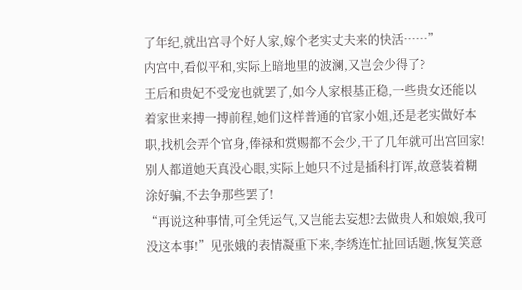了年纪,就出宫寻个好人家,嫁个老实丈夫来的快活……”
内宫中,看似平和,实际上暗地里的波澜,又岂会少得了?
王后和贵妃不受宠也就罢了,如今人家根基正稳,一些贵女还能以着家世来搏一搏前程,她们这样普通的官家小姐,还是老实做好本职,找机会弄个官身,俸禄和赏赐都不会少,干了几年就可出宫回家!
别人都道她天真没心眼,实际上她只不过是插科打诨,故意装着糊涂好骗,不去争那些罢了!
“再说这种事情,可全凭运气,又岂能去妄想?去做贵人和娘娘,我可没这本事!”见张娥的表情凝重下来,李绣连忙扯回话题,恢复笑意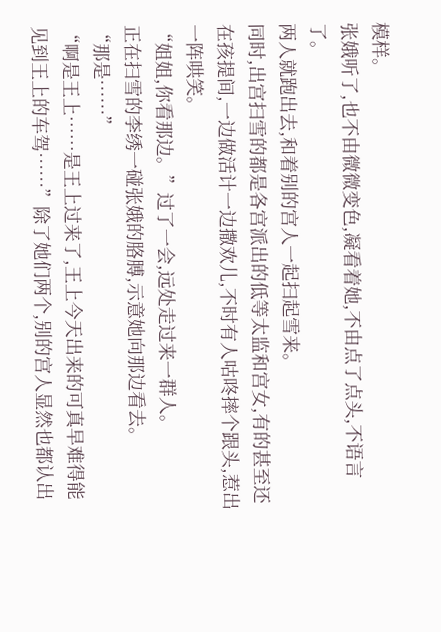模样。
张娥听了,也不由微微变色,凝看着她,不由点了点头,不语言了。
两人就跑出去,和着别的宫人一起扫起雪来。
同时,出宫扫雪的都是各宫派出的低等太监和宫女,有的甚至还在孩提间,一边做活计一边撒欢儿,不时有人咕咚摔个跟头,惹出一阵哄笑。
“姐姐,你看那边。”过了一会,远处走过来一群人。
正在扫雪的李绣一碰张娥的胳膊,示意她向那边看去。
“那是……”
“啊是王上……是王上过来了,王上今天出来的可真早难得能见到王上的车驾……”除了她们两个,别的宫人显然也都认出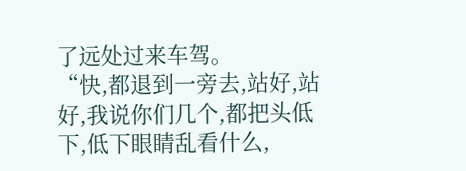了远处过来车驾。
“快,都退到一旁去,站好,站好,我说你们几个,都把头低下,低下眼睛乱看什么,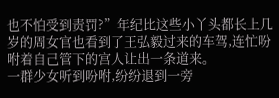也不怕受到责罚?”年纪比这些小丫头都长上几岁的周女官也看到了王弘毅过来的车驾,连忙吩咐着自己管下的宫人让出一条道来。
一群少女听到吩咐,纷纷退到一旁